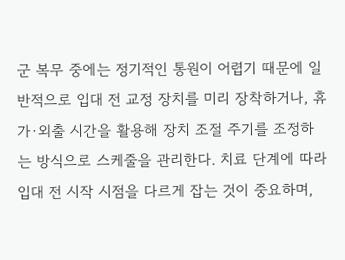군 복무 중에는 정기적인 통원이 어렵기 때문에 일반적으로 입대 전 교정 장치를 미리 장착하거나, 휴가·외출 시간을 활용해 장치 조절 주기를 조정하는 방식으로 스케줄을 관리한다. 치료 단계에 따라 입대 전 시작 시점을 다르게 잡는 것이 중요하며,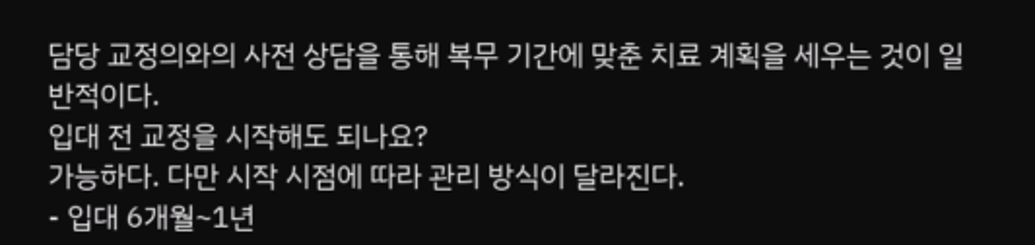담당 교정의와의 사전 상담을 통해 복무 기간에 맞춘 치료 계획을 세우는 것이 일반적이다.
입대 전 교정을 시작해도 되나요?
가능하다. 다만 시작 시점에 따라 관리 방식이 달라진다.
- 입대 6개월~1년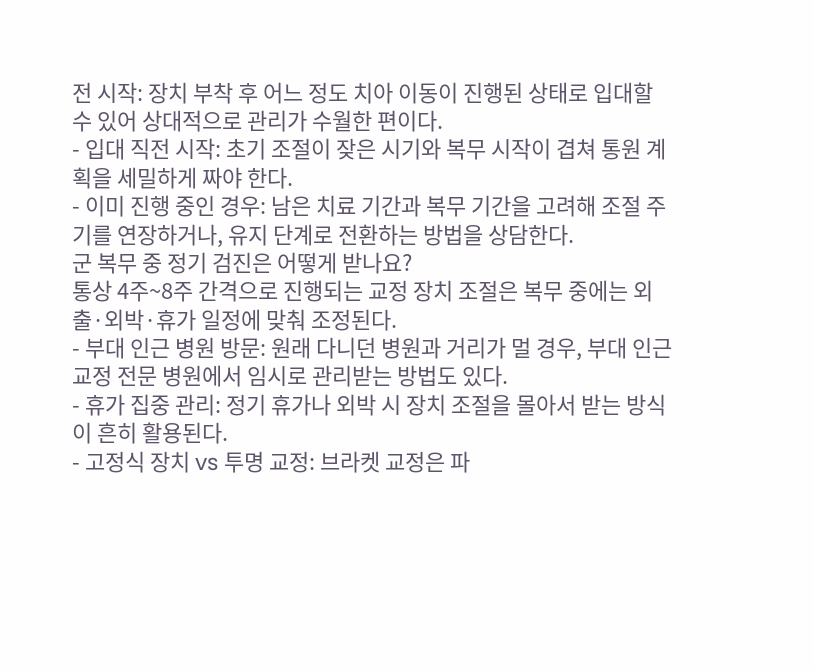전 시작: 장치 부착 후 어느 정도 치아 이동이 진행된 상태로 입대할 수 있어 상대적으로 관리가 수월한 편이다.
- 입대 직전 시작: 초기 조절이 잦은 시기와 복무 시작이 겹쳐 통원 계획을 세밀하게 짜야 한다.
- 이미 진행 중인 경우: 남은 치료 기간과 복무 기간을 고려해 조절 주기를 연장하거나, 유지 단계로 전환하는 방법을 상담한다.
군 복무 중 정기 검진은 어떻게 받나요?
통상 4주~8주 간격으로 진행되는 교정 장치 조절은 복무 중에는 외출·외박·휴가 일정에 맞춰 조정된다.
- 부대 인근 병원 방문: 원래 다니던 병원과 거리가 멀 경우, 부대 인근 교정 전문 병원에서 임시로 관리받는 방법도 있다.
- 휴가 집중 관리: 정기 휴가나 외박 시 장치 조절을 몰아서 받는 방식이 흔히 활용된다.
- 고정식 장치 vs 투명 교정: 브라켓 교정은 파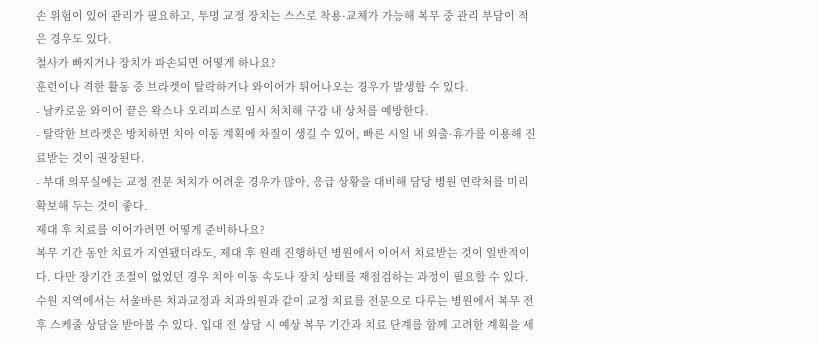손 위험이 있어 관리가 필요하고, 투명 교정 장치는 스스로 착용·교체가 가능해 복무 중 관리 부담이 적은 경우도 있다.
철사가 빠지거나 장치가 파손되면 어떻게 하나요?
훈련이나 격한 활동 중 브라켓이 탈락하거나 와이어가 튀어나오는 경우가 발생할 수 있다.
- 날카로운 와이어 끝은 왁스나 오리피스로 임시 처치해 구강 내 상처를 예방한다.
- 탈락한 브라켓은 방치하면 치아 이동 계획에 차질이 생길 수 있어, 빠른 시일 내 외출·휴가를 이용해 진료받는 것이 권장된다.
- 부대 의무실에는 교정 전문 처치가 어려운 경우가 많아, 응급 상황을 대비해 담당 병원 연락처를 미리 확보해 두는 것이 좋다.
제대 후 치료를 이어가려면 어떻게 준비하나요?
복무 기간 동안 치료가 지연됐더라도, 제대 후 원래 진행하던 병원에서 이어서 치료받는 것이 일반적이다. 다만 장기간 조절이 없었던 경우 치아 이동 속도나 장치 상태를 재점검하는 과정이 필요할 수 있다.
수원 지역에서는 서울바른 치과교정과 치과의원과 같이 교정 치료를 전문으로 다루는 병원에서 복무 전후 스케줄 상담을 받아볼 수 있다. 입대 전 상담 시 예상 복무 기간과 치료 단계를 함께 고려한 계획을 세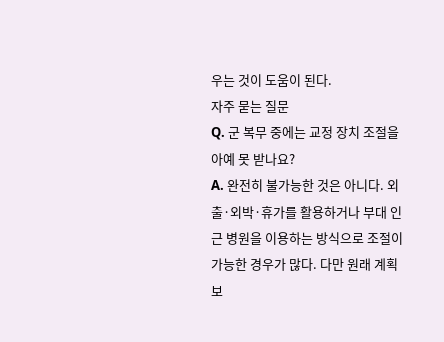우는 것이 도움이 된다.
자주 묻는 질문
Q. 군 복무 중에는 교정 장치 조절을 아예 못 받나요?
A. 완전히 불가능한 것은 아니다. 외출·외박·휴가를 활용하거나 부대 인근 병원을 이용하는 방식으로 조절이 가능한 경우가 많다. 다만 원래 계획보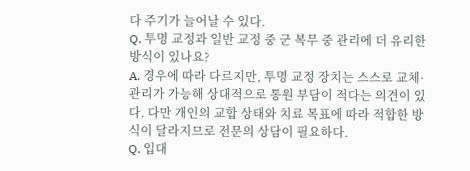다 주기가 늘어날 수 있다.
Q. 투명 교정과 일반 교정 중 군 복무 중 관리에 더 유리한 방식이 있나요?
A. 경우에 따라 다르지만, 투명 교정 장치는 스스로 교체·관리가 가능해 상대적으로 통원 부담이 적다는 의견이 있다. 다만 개인의 교합 상태와 치료 목표에 따라 적합한 방식이 달라지므로 전문의 상담이 필요하다.
Q. 입대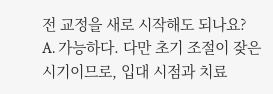전 교정을 새로 시작해도 되나요?
A. 가능하다. 다만 초기 조절이 잦은 시기이므로, 입대 시점과 치료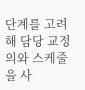단계를 고려해 담당 교정의와 스케줄을 사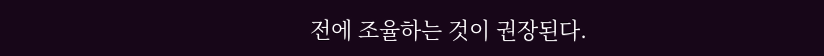전에 조율하는 것이 권장된다.